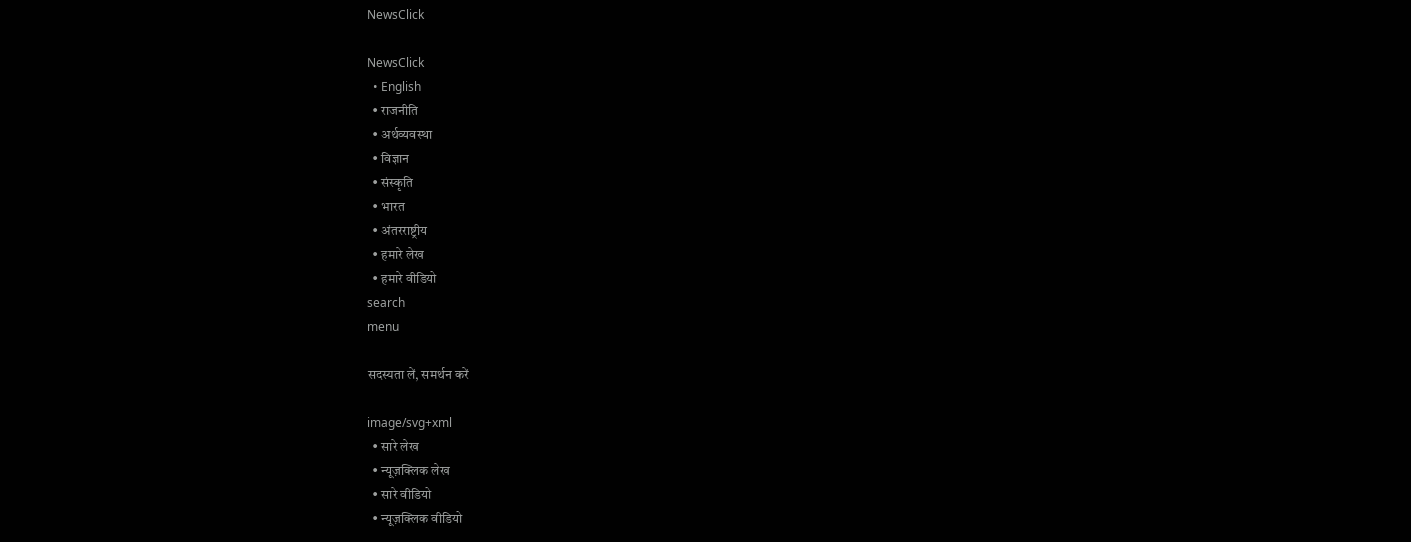NewsClick

NewsClick
  • English
  • राजनीति
  • अर्थव्यवस्था
  • विज्ञान
  • संस्कृति
  • भारत
  • अंतरराष्ट्रीय
  • हमारे लेख
  • हमारे वीडियो
search
menu

सदस्यता लें, समर्थन करें

image/svg+xml
  • सारे लेख
  • न्यूज़क्लिक लेख
  • सारे वीडियो
  • न्यूज़क्लिक वीडियो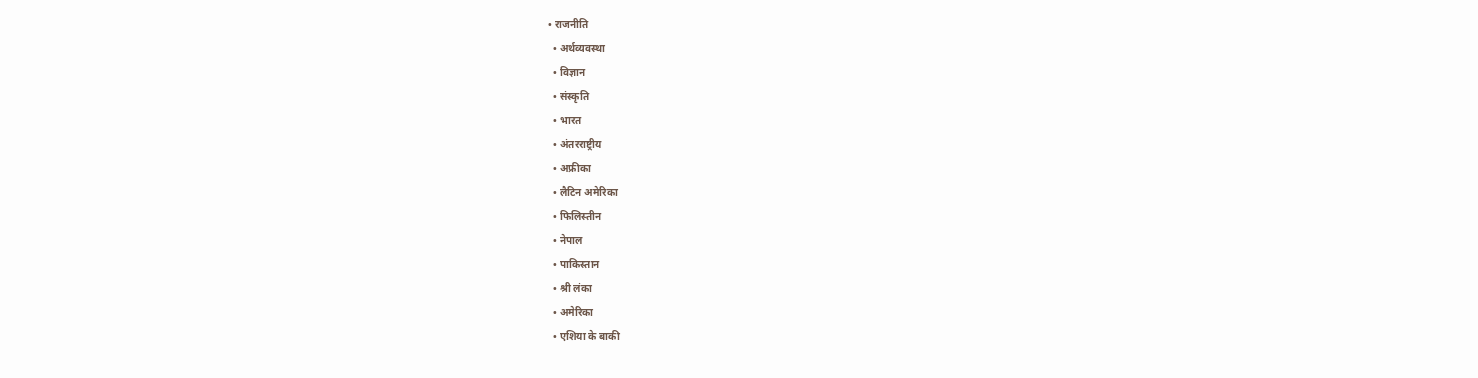• राजनीति
  • अर्थव्यवस्था
  • विज्ञान
  • संस्कृति
  • भारत
  • अंतरराष्ट्रीय
  • अफ्रीका
  • लैटिन अमेरिका
  • फिलिस्तीन
  • नेपाल
  • पाकिस्तान
  • श्री लंका
  • अमेरिका
  • एशिया के बाकी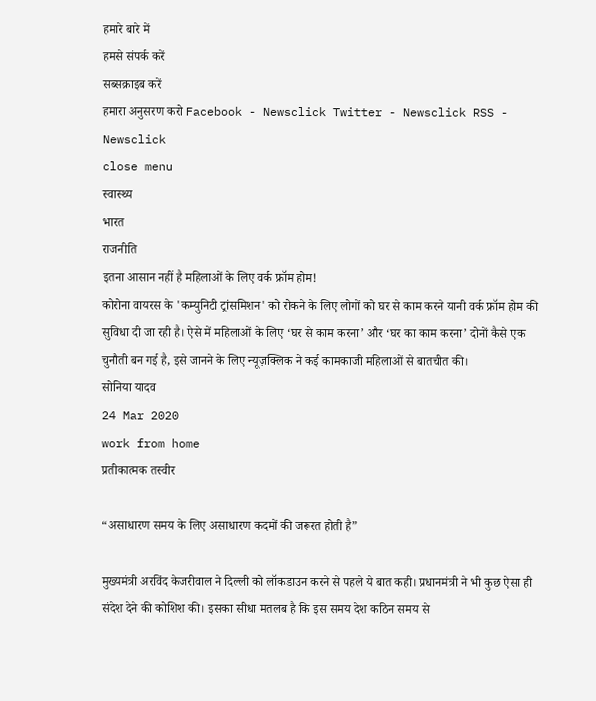हमारे बारे में
हमसे संपर्क करें
सब्सक्राइब करें
हमारा अनुसरण करो Facebook - Newsclick Twitter - Newsclick RSS - Newsclick
close menu
स्वास्थ्य
भारत
राजनीति
इतना आसान नहीं है महिलाओं के लिए वर्क फ्रॉम होम!
कोरोना वायरस के 'कम्युनिटी ट्रांसमिशन' को रोकने के लिए लोगों को घर से काम करने यानी वर्क फ्रॉम होम की सुविधा दी जा रही है। ऐसे में महिलाओं के लिए ‘घर से काम करना’ और ‘घर का काम करना’ दोनों कैसे एक चुनौती बन गई है, इसे जानने के लिए न्यूज़क्लिक ने कई कामकाजी महिलाओं से बातचीत की।
सोनिया यादव
24 Mar 2020
work from home
प्रतीकात्मक तस्वीर

“असाधारण समय के लिए असाधारण कदमों की जरूरत होती है”

मुख्यमंत्री अरविंद केजरीवाल ने दिल्ली को लॉकडाउन करने से पहले ये बात कही। प्रधानमंत्री ने भी कुछ ऐसा ही संदेश देने की कोशिश की। इसका सीधा मतलब है कि इस समय देश कठिन समय से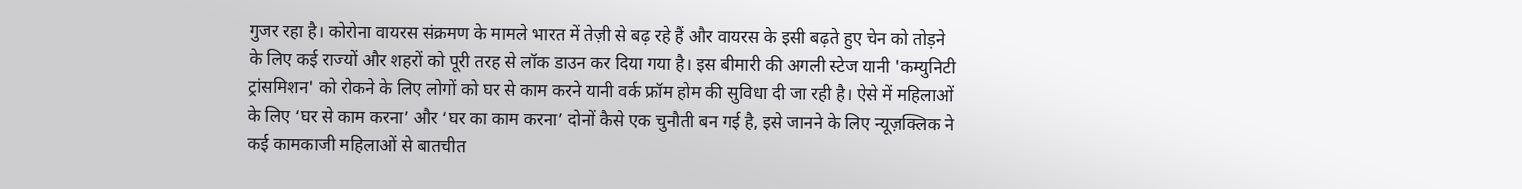गुजर रहा है। कोरोना वायरस संक्रमण के मामले भारत में तेज़ी से बढ़ रहे हैं और वायरस के इसी बढ़ते हुए चेन को तोड़ने के लिए कई राज्यों और शहरों को पूरी तरह से लॉक डाउन कर दिया गया है। इस बीमारी की अगली स्टेज यानी 'कम्युनिटी ट्रांसमिशन' को रोकने के लिए लोगों को घर से काम करने यानी वर्क फ्रॉम होम की सुविधा दी जा रही है। ऐसे में महिलाओं के लिए ‘घर से काम करना’ और ‘घर का काम करना’ दोनों कैसे एक चुनौती बन गई है, इसे जानने के लिए न्यूज़क्लिक ने कई कामकाजी महिलाओं से बातचीत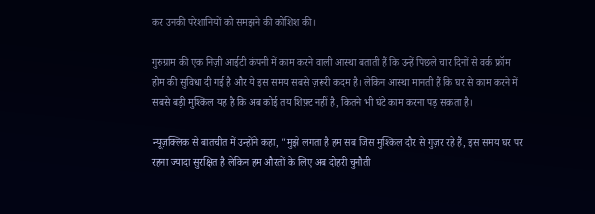कर उनकी परेशानियों को समझने की कोशिश की।

गुरुग्राम की एक निज़ी आईटी कंपनी में काम करने वाली आस्था बताती हैं कि उन्हें पिछले चार दिनों से वर्क फ्रॉम होम की सुविधा दी गई है और ये इस समय सबसे ज़रूरी कदम है। लेकिन आस्था मानती हैं कि घर से काम करने में सबसे बड़ी मुश्किल यह है कि अब कोई तय शिफ़्ट नहीं है, कितने भी घंटे काम करना पड़ सकता है।

न्यूज़क्लिक से बातचीत में उन्होंने कहा, "मुझे लगता है हम सब जिस मुश्किल दौर से गुज़र रहे हैं, इस समय घर पर रहना ज्यादा सुरक्षित है लेकिन हम औरतों के लिए अब दोहरी चुनौती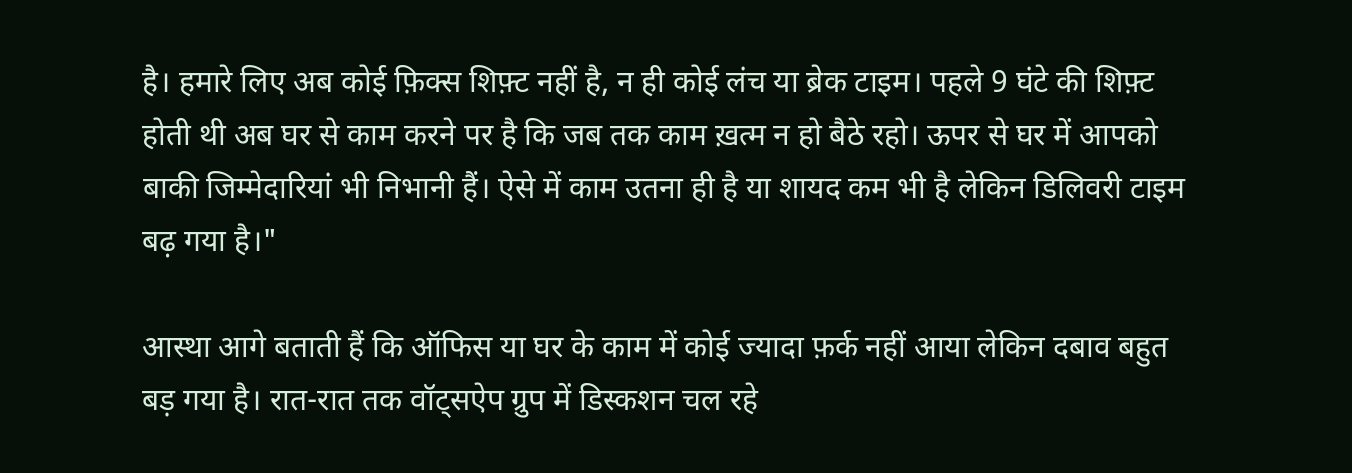है। हमारे लिए अब कोई फ़िक्स शिफ़्ट नहीं है, न ही कोई लंच या ब्रेक टाइम। पहले 9 घंटे की शिफ़्ट होती थी अब घर से काम करने पर है कि जब तक काम ख़त्म न हो बैठे रहो। ऊपर से घर में आपको बाकी जिम्मेदारियां भी निभानी हैं। ऐसे में काम उतना ही है या शायद कम भी है लेकिन डिलिवरी टाइम बढ़ गया है।"

आस्था आगे बताती हैं कि ऑफिस या घर के काम में कोई ज्यादा फ़र्क नहीं आया लेकिन दबाव बहुत बड़ गया है। रात-रात तक वॉट्सऐप ग्रुप में डिस्कशन चल रहे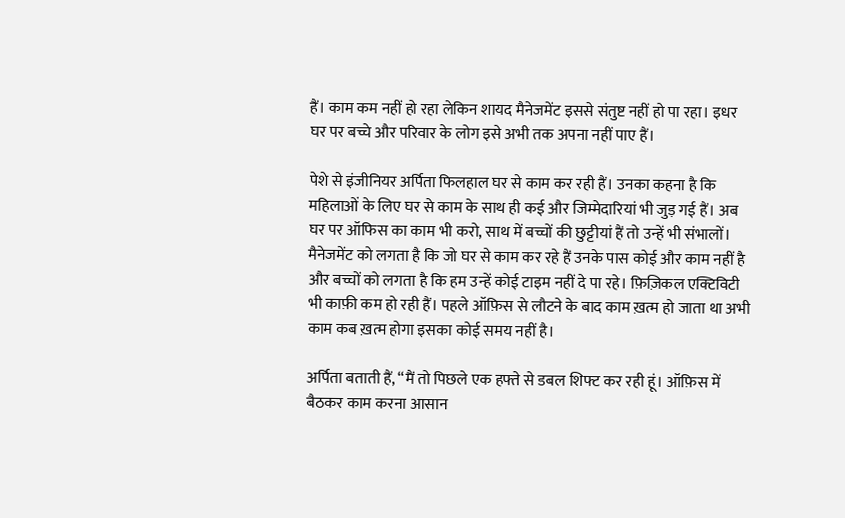हैं। काम कम नहीं हो रहा लेकिन शायद मैनेजमेंट इससे संतुष्ट नहीं हो पा रहा। इधर घर पर बच्चे और परिवार के लोग इसे अभी तक अपना नहीं पाए हैं।

पेशे से इंजीनियर अर्पिता फिलहाल घर से काम कर रही हैं। उनका कहना है कि महिलाओं के लिए घर से काम के साथ ही कई और जिम्मेदारियां भी जुड़ गई हैं। अब घर पर ऑफिस का काम भी करो, साथ में बच्चों की छुट्टीयां हैं तो उन्हें भी संभालों। मैनेजमेंट को लगता है कि जो घर से काम कर रहे हैं उनके पास कोई और काम नहीं है और बच्चों को लगता है कि हम उन्हें कोई टाइम नहीं दे पा रहे। फ़िज़िकल एक्टिविटी भी काफ़ी कम हो रही हैं। पहले ऑफ़िस से लौटने के बाद काम ख़त्म हो जाता था अभी काम कब ख़त्म होगा इसका कोई समय नहीं है।

अर्पिता बताती हैं, “मैं तो पिछले एक हफ्ते से डबल शिफ्ट कर रही हूं। ऑफ़िस में बैठकर काम करना आसान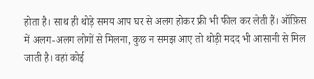होता है। साथ ही थोड़े समय आप घर से अलग होकर फ्री भी फील कर लेती हैं। ऑफ़िस में अलग-अलग लोगों से मिलना, कुछ न समझ आए तो थोड़ी मदद भी आसानी से मिल जाती है। वहां कोई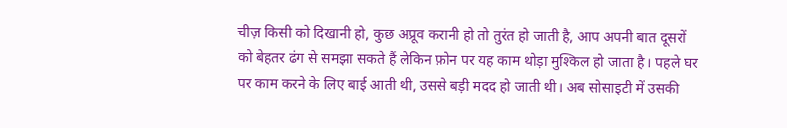चीज़ किसी को दिखानी हो, कुछ अप्रूव करानी हो तो तुरंत हो जाती है, आप अपनी बात दूसरों को बेहतर ढंग से समझा सकते हैं लेकिन फ़ोन पर यह काम थोड़ा मुश्किल हो जाता है। पहले घर पर काम करने के लिए बाई आती थी, उससे बड़ी मदद हो जाती थी। अब सोसाइटी में उसकी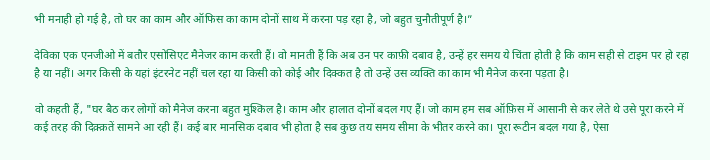भी मनाही हो गई है, तो घर का काम और ऑफिस का काम दोनों साथ में करना पड़ रहा है, जो बहुत चुनौतीपूर्ण है।”

देविका एक एनजीओ में बतौर एसोसिएट मैनेजर काम करती हैं। वो मानती हैं कि अब उन पर काफ़ी दबाव है, उन्हें हर समय ये चिंता होती है कि काम सही से टाइम पर हो रहा है या नहीं। अगर किसी के यहां इंटरनेट नहीं चल रहा या किसी को कोई और दिक्कत है तो उन्हें उस व्यक्ति का काम भी मैनेज करना पड़ता है।

वो कहती हैं, "घर बैठ कर लोगों को मैनेज करना बहुत मुश्किल है। काम और हालात दोनों बदल गए हैं। जो काम हम सब ऑफ़िस में आसानी से कर लेते थे उसे पूरा करने में कई तरह की दिक़्क़तें सामने आ रही हैं। कई बार मानसिक दबाव भी होता है सब कुछ तय समय सीमा के भीतर करने का। पूरा रूटीन बदल गया है, ऐसा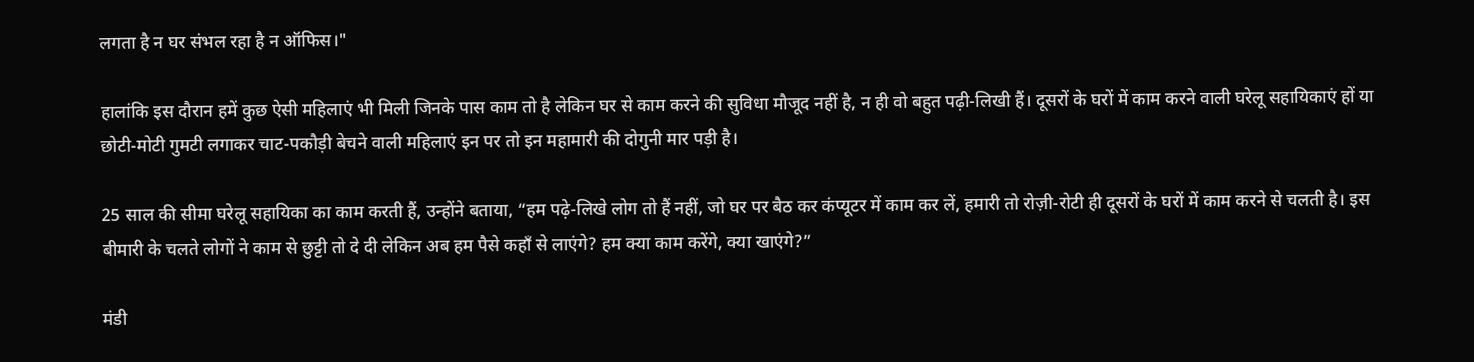लगता है न घर संभल रहा है न ऑफिस।"

हालांकि इस दौरान हमें कुछ ऐसी महिलाएं भी मिली जिनके पास काम तो है लेकिन घर से काम करने की सुविधा मौजूद नहीं है, न ही वो बहुत पढ़ी-लिखी हैं। दूसरों के घरों में काम करने वाली घरेलू सहायिकाएं हों या छोटी-मोटी गुमटी लगाकर चाट-पकौड़ी बेचने वाली महिलाएं इन पर तो इन महामारी की दोगुनी मार पड़ी है।

25 साल की सीमा घरेलू सहायिका का काम करती हैं, उन्होंने बताया, “हम पढ़े-लिखे लोग तो हैं नहीं, जो घर पर बैठ कर कंप्यूटर में काम कर लें, हमारी तो रोज़ी-रोटी ही दूसरों के घरों में काम करने से चलती है। इस बीमारी के चलते लोगों ने काम से छुट्टी तो दे दी लेकिन अब हम पैसे कहाँ से लाएंगे? हम क्या काम करेंगे, क्या खाएंगे?”

मंडी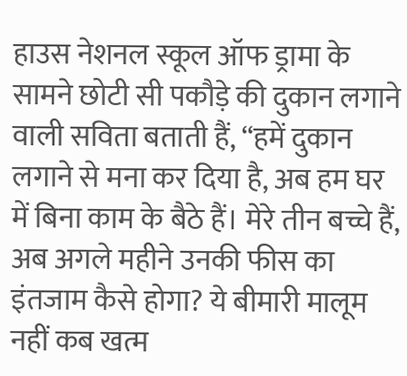हाउस नेशनल स्कूल ऑफ ड्रामा के सामने छोटी सी पकौड़े की दुकान लगाने वाली सविता बताती हैं, “हमें दुकान लगाने से मना कर दिया है, अब हम घर में बिना काम के बैठे हैं। मेरे तीन बच्चे हैं, अब अगले महीने उनकी फीस का इंतजाम कैसे होगा? ये बीमारी मालूम नहीं कब खत्म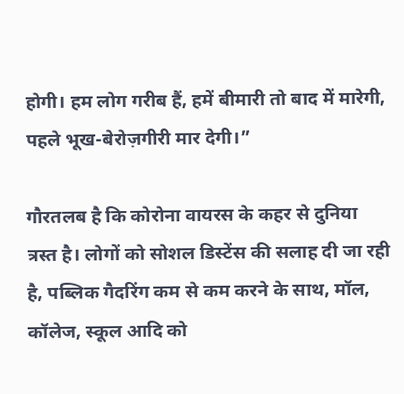होगी। हम लोग गरीब हैं, हमें बीमारी तो बाद में मारेगी, पहले भूख-बेरोज़गीरी मार देगी।”

गौरतलब है कि कोरोना वायरस के कहर से दुनिया त्रस्त है। लोगों को सोशल डिस्टेंस की सलाह दी जा रही है, पब्लिक गैदरिंग कम से कम करने के साथ, मॉल, कॉलेज, स्कूल आदि को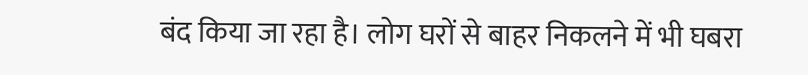बंद किया जा रहा है। लोग घरों से बाहर निकलने में भी घबरा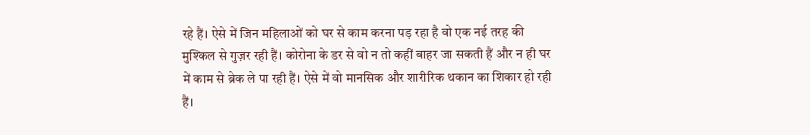रहे हैं। ऐसे में जिन महिलाओं को घर से काम करना पड़ रहा है वो एक नई तरह की मुश्किल से गुज़र रही हैं। कोरोना के डर से वो न तो कहीं बाहर जा सकती हैं और न ही घर में काम से ब्रेक ले पा रही हैं। ऐसे में वो मानसिक और शारीरिक थकान का शिकार हो रही हैं।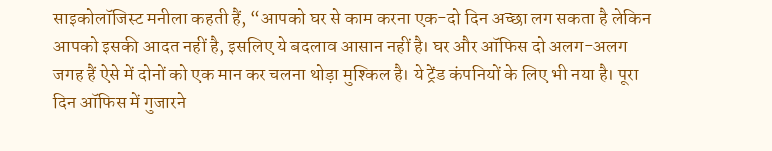साइकोलॉजिस्ट मनीला कहती हैं, “आपको घर से काम करना एक-दो दिन अच्छा लग सकता है लेकिन आपको इसकी आदत नहीं है, इसलिए ये बदलाव आसान नहीं है। घर और ऑफिस दो अलग-अलग जगह हैं ऐसे में दोनों को एक मान कर चलना थोड़ा मुश्किल है। ये ट्रेंड कंपनियों के लिए भी नया है। पूरा दिन ऑफिस में गुजारने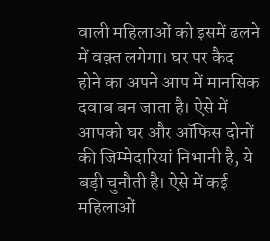वाली महिलाओं को इसमें ढलने में वक़्त लगेगा। घर पर कैद होने का अपने आप में मानसिक दवाब बन जाता है। ऐसे में आपको घर और ऑफिस दोनों की जिम्मेदारियां निभानी है, ये बड़ी चुनौती है। ऐसे में कई महिलाओं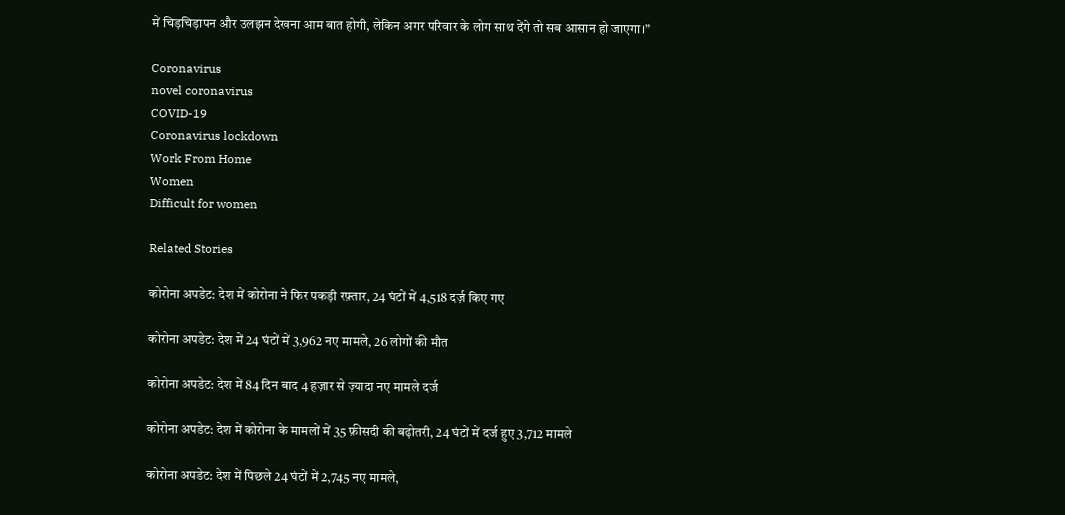में चिड़चिड़ापन और उलझन देखना आम बात होगी, लेकिन अगर परिवार के लोग साथ देंगे तो सब आसान हो जाएगा।”

Coronavirus
novel coronavirus
COVID-19
Coronavirus lockdown
Work From Home
Women
Difficult for women

Related Stories

कोरोना अपडेट: देश में कोरोना ने फिर पकड़ी रफ़्तार, 24 घंटों में 4,518 दर्ज़ किए गए

कोरोना अपडेट: देश में 24 घंटों में 3,962 नए मामले, 26 लोगों की मौत

कोरोना अपडेट: देश में 84 दिन बाद 4 हज़ार से ज़्यादा नए मामले दर्ज

कोरोना अपडेट: देश में कोरोना के मामलों में 35 फ़ीसदी की बढ़ोतरी, 24 घंटों में दर्ज हुए 3,712 मामले

कोरोना अपडेट: देश में पिछले 24 घंटों में 2,745 नए मामले,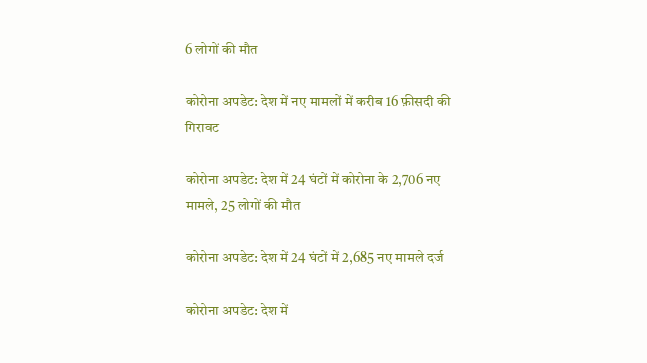6 लोगों की मौत

कोरोना अपडेट: देश में नए मामलों में करीब 16 फ़ीसदी की गिरावट

कोरोना अपडेट: देश में 24 घंटों में कोरोना के 2,706 नए मामले, 25 लोगों की मौत

कोरोना अपडेट: देश में 24 घंटों में 2,685 नए मामले दर्ज

कोरोना अपडेट: देश में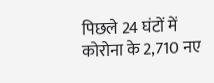पिछले 24 घंटों में कोरोना के 2,710 नए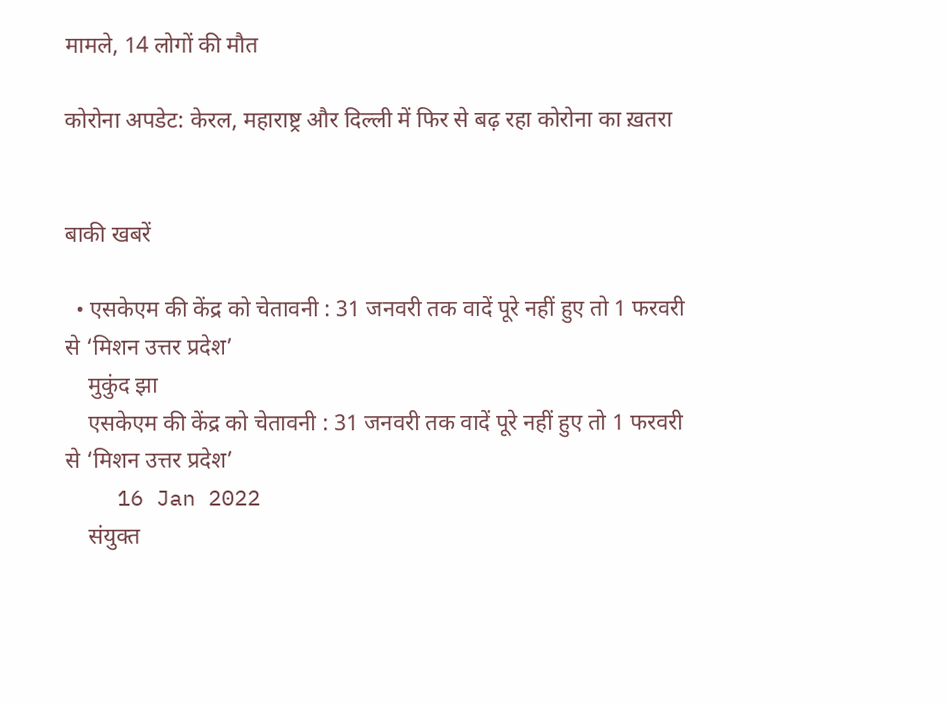मामले, 14 लोगों की मौत

कोरोना अपडेट: केरल, महाराष्ट्र और दिल्ली में फिर से बढ़ रहा कोरोना का ख़तरा


बाकी खबरें

  • एसकेएम की केंद्र को चेतावनी : 31 जनवरी तक वादें पूरे नहीं हुए तो 1 फरवरी से ‘मिशन उत्तर प्रदेश’
    मुकुंद झा
    एसकेएम की केंद्र को चेतावनी : 31 जनवरी तक वादें पूरे नहीं हुए तो 1 फरवरी से ‘मिशन उत्तर प्रदेश’
    16 Jan 2022
    संयुक्त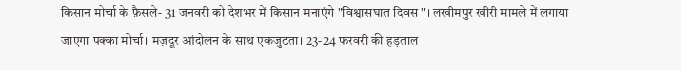किसान मोर्चा के फ़ैसले- 31 जनवरी को देशभर में किसान मनाएंगे "विश्वासघात दिवस"। लखीमपुर खीरी मामले में लगाया जाएगा पक्का मोर्चा। मज़दूर आंदोलन के साथ एकजुटता। 23-24 फरवरी की हड़ताल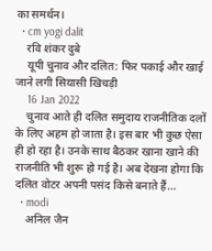का समर्थन।
  • cm yogi dalit
    रवि शंकर दुबे
    यूपी चुनाव और दलित: फिर पकाई और खाई जाने लगी सियासी खिचड़ी
    16 Jan 2022
    चुनाव आते ही दलित समुदाय राजनीतिक दलों के लिए अहम हो जाता है। इस बार भी कुछ ऐसा ही हो रहा है। उनके साथ बैठकर खाना खाने की राजनीति भी शुरू हो गई है। अब देखना होगा कि दलित वोटर अपनी पसंद किसे बनाते हैं…
  • modi
    अनिल जैन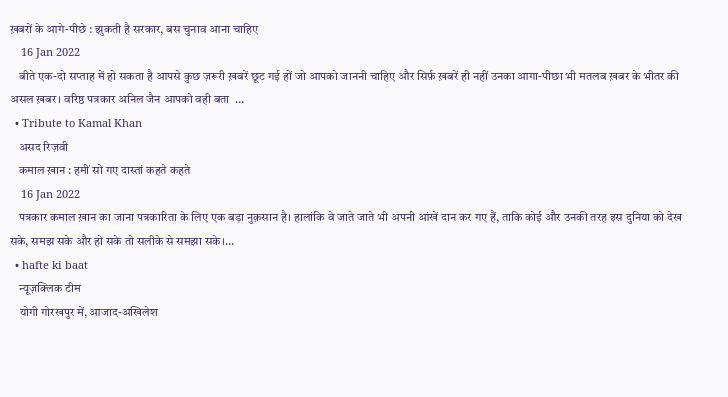ख़बरों के आगे-पीछे : झुकती है सरकार, बस चुनाव आना चाहिए
    16 Jan 2022
    बीते एक-दो सप्ताह में हो सकता है आपसे कुछ ज़रूरी ख़बरें छूट गई हों जो आपको जाननी चाहिए और सिर्फ़ ख़बरें ही नहीं उनका आगा-पीछा भी मतलब ख़बर के भीतर की असल ख़बर। वरिष्ठ पत्रकार अनिल जैन आपको वही बता  …
  • Tribute to Kamal Khan
    असद रिज़वी
    कमाल ख़ान : हमीं सो गए दास्तां कहते कहते
    16 Jan 2022
    पत्रकार कमाल ख़ान का जाना पत्रकारिता के लिए एक बड़ा नुक़सान है। हालांकि वे जाते जाते भी अपनी आंखें दान कर गए हैं, ताकि कोई और उनकी तरह इस दुनिया को देख सके, समझ सके और हो सके तो सलीके से समझा सके।…
  • hafte ki baat
    न्यूज़क्लिक टीम
    योगी गोरखपुर में, आजाद-अखिलेश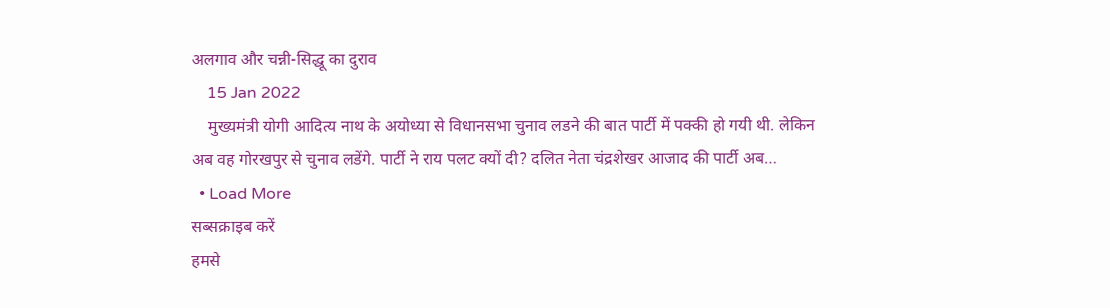अलगाव और चन्नी-सिद्धू का दुराव
    15 Jan 2022
    मुख्यमंत्री योगी आदित्य नाथ के अयोध्या से विधानसभा चुनाव लडने की बात पार्टी में पक्की हो गयी थी. लेकिन अब वह गोरखपुर से चुनाव लडेंगे. पार्टी ने राय पलट क्यों दी? दलित नेता चंद्रशेखर आजाद की पार्टी अब…
  • Load More
सब्सक्राइब करें
हमसे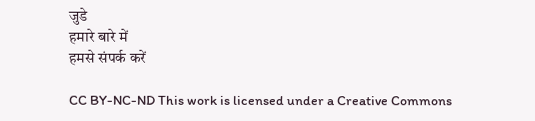जुडे
हमारे बारे में
हमसे संपर्क करें

CC BY-NC-ND This work is licensed under a Creative Commons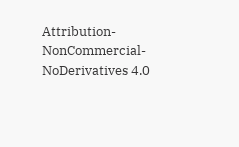Attribution-NonCommercial-NoDerivatives 4.0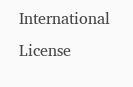International License